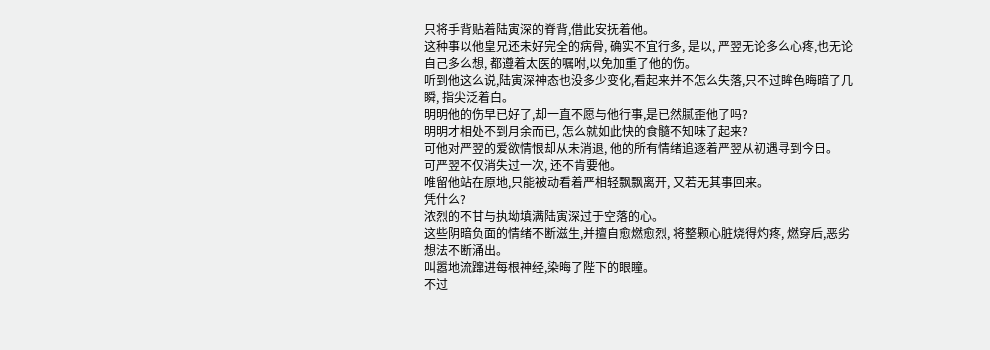只将手背贴着陆寅深的脊背,借此安抚着他。
这种事以他皇兄还未好完全的病骨, 确实不宜行多, 是以, 严翌无论多么心疼,也无论自己多么想, 都遵着太医的嘱咐,以免加重了他的伤。
听到他这么说,陆寅深神态也没多少变化,看起来并不怎么失落,只不过眸色晦暗了几瞬, 指尖泛着白。
明明他的伤早已好了,却一直不愿与他行事,是已然腻歪他了吗?
明明才相处不到月余而已, 怎么就如此快的食髓不知味了起来?
可他对严翌的爱欲情恨却从未消退, 他的所有情绪追逐着严翌从初遇寻到今日。
可严翌不仅消失过一次, 还不肯要他。
唯留他站在原地,只能被动看着严相轻飘飘离开, 又若无其事回来。
凭什么?
浓烈的不甘与执坳填满陆寅深过于空落的心。
这些阴暗负面的情绪不断滋生,并擅自愈燃愈烈, 将整颗心脏烧得灼疼, 燃穿后,恶劣想法不断涌出。
叫嚣地流蹿进每根神经,染晦了陛下的眼瞳。
不过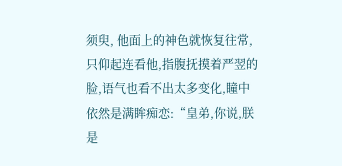须臾, 他面上的神色就恢复往常,只仰起连看他,指腹抚摸着严翌的脸,语气也看不出太多变化,瞳中依然是满眸痴恋:“皇弟,你说,朕是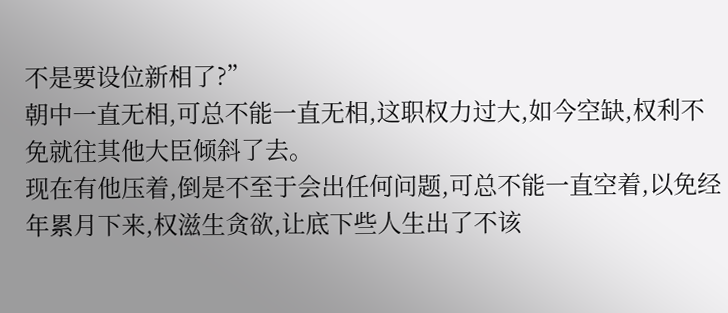不是要设位新相了?”
朝中一直无相,可总不能一直无相,这职权力过大,如今空缺,权利不免就往其他大臣倾斜了去。
现在有他压着,倒是不至于会出任何问题,可总不能一直空着,以免经年累月下来,权滋生贪欲,让底下些人生出了不该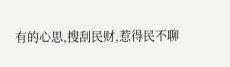有的心思,搜刮民财,惹得民不聊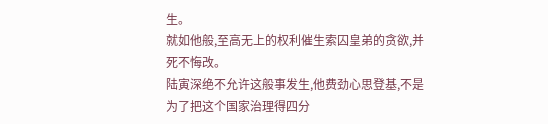生。
就如他般,至高无上的权利催生索囚皇弟的贪欲,并死不悔改。
陆寅深绝不允许这般事发生,他费劲心思登基,不是为了把这个国家治理得四分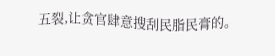五裂,让贪官肆意搜刮民脂民膏的。